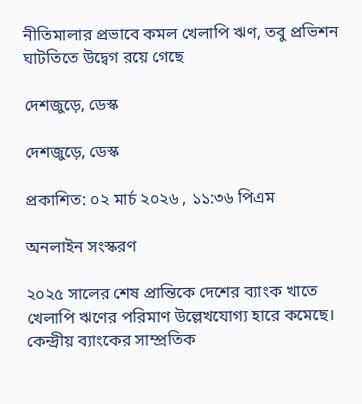নীতিমালার প্রভাবে কমল খেলাপি ঋণ, তবু প্রভিশন ঘাটতিতে উদ্বেগ রয়ে গেছে

দেশজুড়ে, ডেস্ক

দেশজুড়ে, ডেস্ক

প্রকাশিত: ০২ মার্চ ২০২৬ , ১১:৩৬ পিএম

অনলাইন সংস্করণ

২০২৫ সালের শেষ প্রান্তিকে দেশের ব্যাংক খাতে খেলাপি ঋণের পরিমাণ উল্লেখযোগ্য হারে কমেছে। কেন্দ্রীয় ব্যাংকের সাম্প্রতিক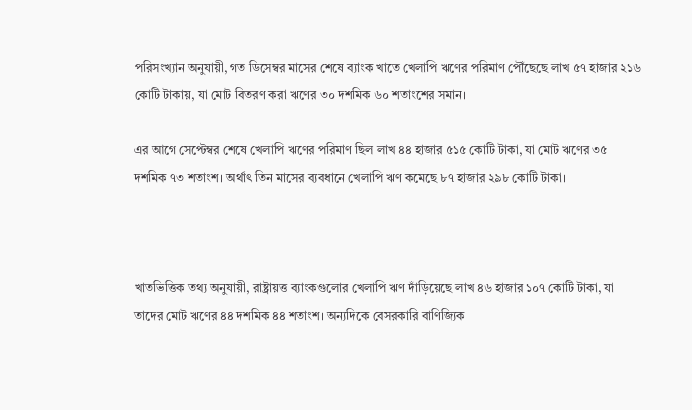পরিসংখ্যান অনুযায়ী, গত ডিসেম্বর মাসের শেষে ব্যাংক খাতে খেলাপি ঋণের পরিমাণ পৌঁছেছে লাখ ৫৭ হাজার ২১৬ কোটি টাকায়, যা মোট বিতরণ করা ঋণের ৩০ দশমিক ৬০ শতাংশের সমান।

এর আগে সেপ্টেম্বর শেষে খেলাপি ঋণের পরিমাণ ছিল লাখ ৪৪ হাজার ৫১৫ কোটি টাকা, যা মোট ঋণের ৩৫ দশমিক ৭৩ শতাংশ। অর্থাৎ তিন মাসের ব্যবধানে খেলাপি ঋণ কমেছে ৮৭ হাজার ২৯৮ কোটি টাকা।



খাতভিত্তিক তথ্য অনুযায়ী, রাষ্ট্রায়ত্ত ব্যাংকগুলোর খেলাপি ঋণ দাঁড়িয়েছে লাখ ৪৬ হাজার ১০৭ কোটি টাকা, যা তাদের মোট ঋণের ৪৪ দশমিক ৪৪ শতাংশ। অন্যদিকে বেসরকারি বাণিজ্যিক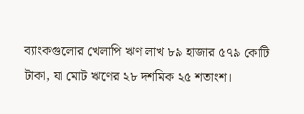ব্যাংকগুলোর খেলাপি ঋণ লাখ ৮৯ হাজার ৫৭৯ কোটি টাকা, যা মোট ঋণের ২৮ দশমিক ২৫ শতাংশ।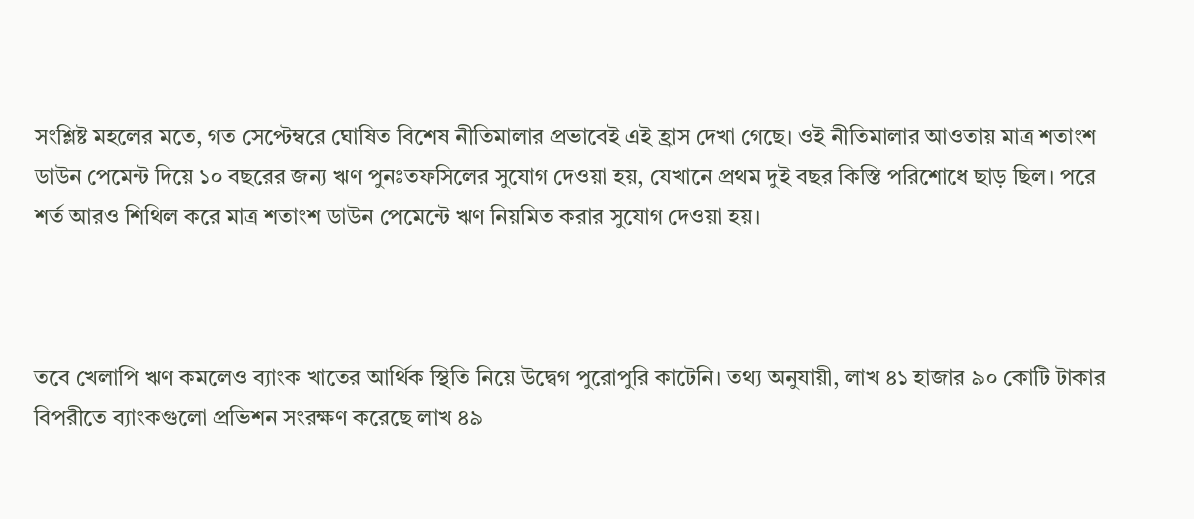সংশ্লিষ্ট মহলের মতে, গত সেপ্টেম্বরে ঘোষিত বিশেষ নীতিমালার প্রভাবেই এই হ্রাস দেখা গেছে। ওই নীতিমালার আওতায় মাত্র শতাংশ ডাউন পেমেন্ট দিয়ে ১০ বছরের জন্য ঋণ পুনঃতফসিলের সুযোগ দেওয়া হয়, যেখানে প্রথম দুই বছর কিস্তি পরিশোধে ছাড় ছিল। পরে শর্ত আরও শিথিল করে মাত্র শতাংশ ডাউন পেমেন্টে ঋণ নিয়মিত করার সুযোগ দেওয়া হয়।



তবে খেলাপি ঋণ কমলেও ব্যাংক খাতের আর্থিক স্থিতি নিয়ে উদ্বেগ পুরোপুরি কাটেনি। তথ্য অনুযায়ী, লাখ ৪১ হাজার ৯০ কোটি টাকার বিপরীতে ব্যাংকগুলো প্রভিশন সংরক্ষণ করেছে লাখ ৪৯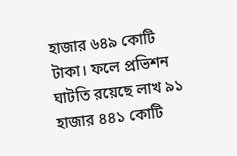হাজার ৬৪৯ কোটি টাকা। ফলে প্রভিশন ঘাটতি রয়েছে লাখ ৯১ হাজার ৪৪১ কোটি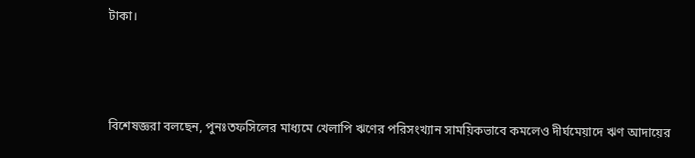টাকা।



বিশেষজ্ঞরা বলছেন, পুনঃতফসিলের মাধ্যমে খেলাপি ঋণের পরিসংখ্যান সাময়িকভাবে কমলেও দীর্ঘমেয়াদে ঋণ আদায়ের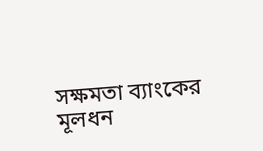সক্ষমতা ব্যাংকের মূলধন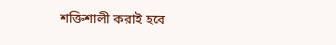শক্তিশালী করাই হবে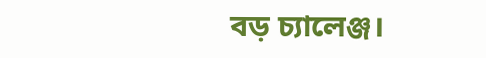বড় চ্যালেঞ্জ।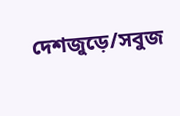দেশজুড়ে/সবুজ